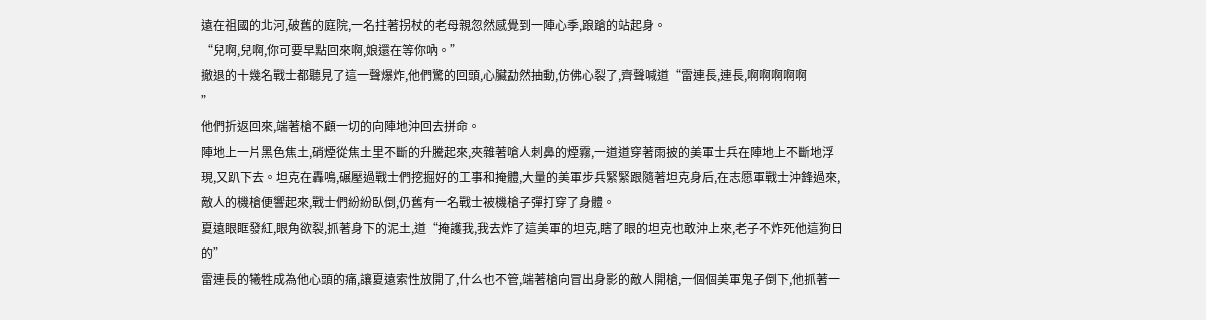遠在祖國的北河,破舊的庭院,一名拄著拐杖的老母親忽然感覺到一陣心季,踉蹌的站起身。
“兒啊,兒啊,你可要早點回來啊,娘還在等你吶。”
撤退的十幾名戰士都聽見了這一聲爆炸,他們驚的回頭,心臟勐然抽動,仿佛心裂了,齊聲喊道“雷連長,連長,啊啊啊啊啊
”
他們折返回來,端著槍不顧一切的向陣地沖回去拼命。
陣地上一片黑色焦土,硝煙從焦土里不斷的升騰起來,夾雜著嗆人刺鼻的煙霧,一道道穿著雨披的美軍士兵在陣地上不斷地浮現,又趴下去。坦克在轟鳴,碾壓過戰士們挖掘好的工事和掩體,大量的美軍步兵緊緊跟隨著坦克身后,在志愿軍戰士沖鋒過來,敵人的機槍便響起來,戰士們紛紛臥倒,仍舊有一名戰士被機槍子彈打穿了身體。
夏遠眼眶發紅,眼角欲裂,抓著身下的泥土,道“掩護我,我去炸了這美軍的坦克,瞎了眼的坦克也敢沖上來,老子不炸死他這狗日的”
雷連長的犧牲成為他心頭的痛,讓夏遠索性放開了,什么也不管,端著槍向冒出身影的敵人開槍,一個個美軍鬼子倒下,他抓著一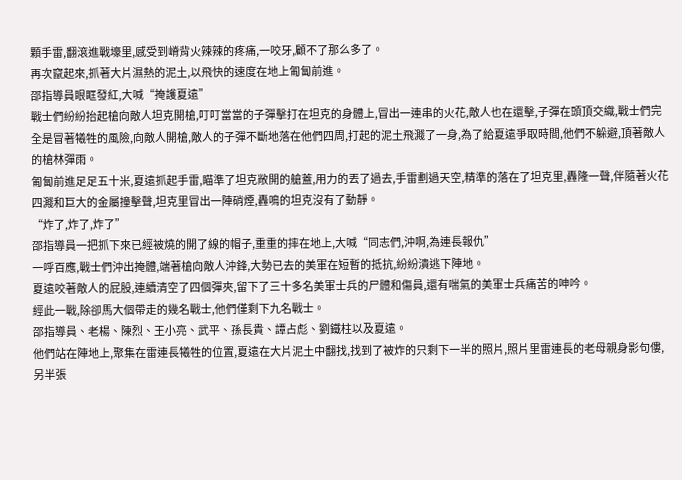顆手雷,翻滾進戰壕里,感受到嵴背火辣辣的疼痛,一咬牙,顧不了那么多了。
再次竄起來,抓著大片濕熱的泥土,以飛快的速度在地上匍匐前進。
邵指導員眼眶發紅,大喊“掩護夏遠”
戰士們紛紛抬起槍向敵人坦克開槍,叮叮當當的子彈擊打在坦克的身體上,冒出一連串的火花,敵人也在還擊,子彈在頭頂交織,戰士們完全是冒著犧牲的風險,向敵人開槍,敵人的子彈不斷地落在他們四周,打起的泥土飛濺了一身,為了給夏遠爭取時間,他們不躲避,頂著敵人的槍林彈雨。
匍匐前進足足五十米,夏遠抓起手雷,瞄準了坦克敞開的艙蓋,用力的丟了過去,手雷劃過天空,精準的落在了坦克里,轟隆一聲,伴隨著火花四濺和巨大的金屬撞擊聲,坦克里冒出一陣硝煙,轟鳴的坦克沒有了動靜。
“炸了,炸了,炸了”
邵指導員一把抓下來已經被燒的開了線的帽子,重重的摔在地上,大喊“同志們,沖啊,為連長報仇”
一呼百應,戰士們沖出掩體,端著槍向敵人沖鋒,大勢已去的美軍在短暫的抵抗,紛紛潰逃下陣地。
夏遠咬著敵人的屁股,連續清空了四個彈夾,留下了三十多名美軍士兵的尸體和傷員,還有喘氣的美軍士兵痛苦的呻吟。
經此一戰,除卻馬大個帶走的幾名戰士,他們僅剩下九名戰士。
邵指導員、老楊、陳烈、王小亮、武平、孫長貴、譚占彪、劉鐵柱以及夏遠。
他們站在陣地上,聚集在雷連長犧牲的位置,夏遠在大片泥土中翻找,找到了被炸的只剩下一半的照片,照片里雷連長的老母親身影句僂,另半張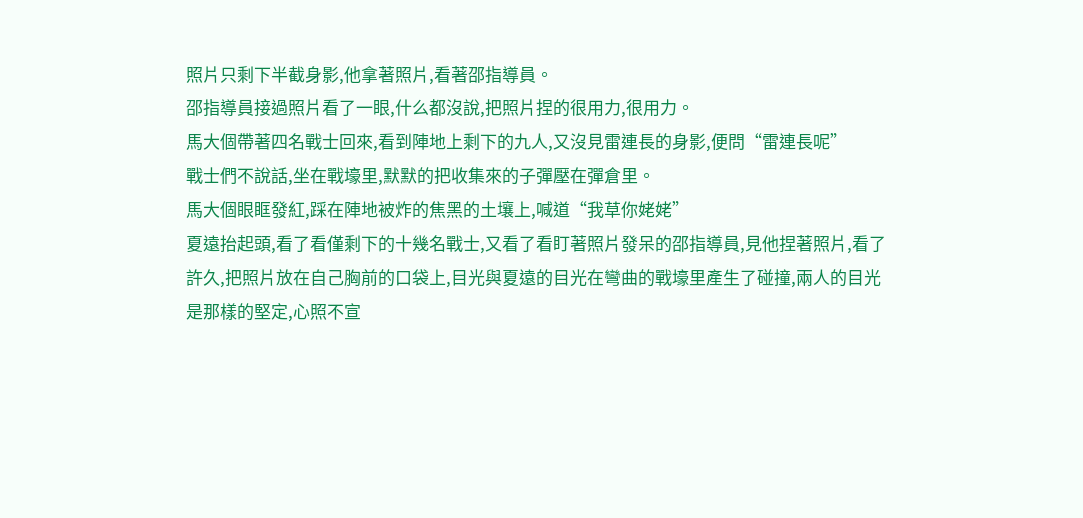照片只剩下半截身影,他拿著照片,看著邵指導員。
邵指導員接過照片看了一眼,什么都沒說,把照片捏的很用力,很用力。
馬大個帶著四名戰士回來,看到陣地上剩下的九人,又沒見雷連長的身影,便問“雷連長呢”
戰士們不說話,坐在戰壕里,默默的把收集來的子彈壓在彈倉里。
馬大個眼眶發紅,踩在陣地被炸的焦黑的土壤上,喊道“我草你姥姥”
夏遠抬起頭,看了看僅剩下的十幾名戰士,又看了看盯著照片發呆的邵指導員,見他捏著照片,看了許久,把照片放在自己胸前的口袋上,目光與夏遠的目光在彎曲的戰壕里產生了碰撞,兩人的目光是那樣的堅定,心照不宣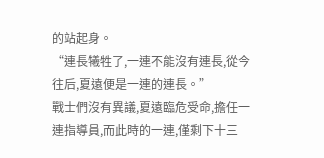的站起身。
“連長犧牲了,一連不能沒有連長,從今往后,夏遠便是一連的連長。”
戰士們沒有異議,夏遠臨危受命,擔任一連指導員,而此時的一連,僅剩下十三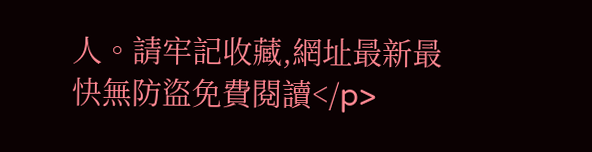人。請牢記收藏,網址最新最快無防盜免費閱讀</p>